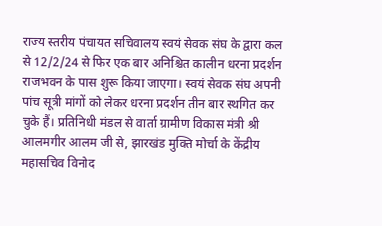राज्य स्तरीय पंचायत सचिवालय स्वयं सेवक संघ के द्वारा कल से 12/2/24 से फिर एक बार अनिश्चित कालीन धरना प्रदर्शन राजभवन के पास शुरू किया जाएगा। स्वयं सेवक संघ अपनी पांच सूत्री मांगों को लेकर धरना प्रदर्शन तीन बार स्थगित कर चुके हैं। प्रतिनिधी मंडल से वार्ता ग्रामीण विकास मंत्री श्री आलमगीर आलम जी से, झारखंड मुक्ति मोर्चा के केंद्रीय महासचिव विनोद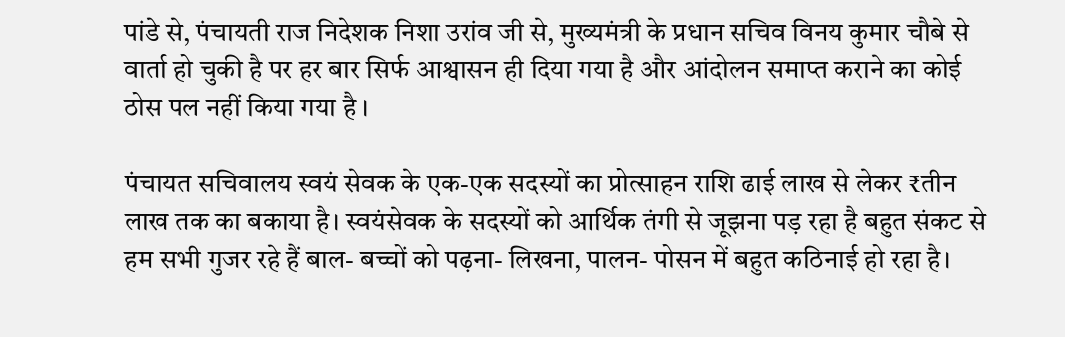पांडे से, पंचायती राज निदेशक निशा उरांव जी से, मुख्यमंत्री के प्रधान सचिव विनय कुमार चौबे से वार्ता हो चुकी है पर हर बार सिर्फ आश्वासन ही दिया गया है और आंदोलन समाप्त कराने का कोई ठोस पल नहीं किया गया है ।

पंचायत सचिवालय स्वयं सेवक के एक-एक सदस्यों का प्रोत्साहन राशि ढाई लाख से लेकर ₹तीन लाख तक का बकाया है। स्वयंसेवक के सदस्यों को आर्थिक तंगी से जूझना पड़ रहा है बहुत संकट से हम सभी गुजर रहे हैं बाल- बच्चों को पढ़ना- लिखना, पालन- पोसन में बहुत कठिनाई हो रहा है।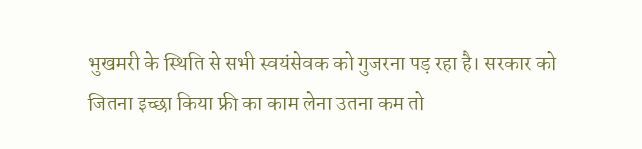भुखमरी के स्थिति से सभी स्वयंसेवक को गुजरना पड़ रहा है। सरकार को जितना इच्छा किया फ्री का काम लेना उतना कम तो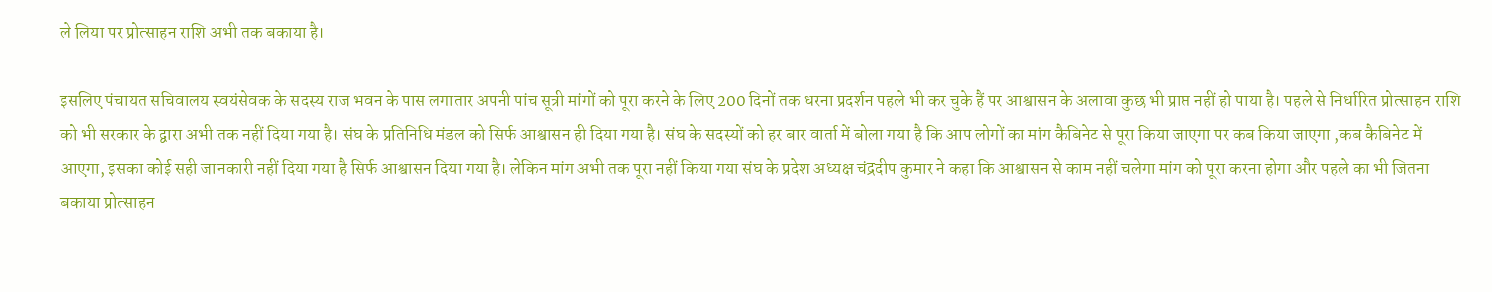ले लिया पर प्रोत्साहन राशि अभी तक बकाया है।

इसलिए पंचायत सचिवालय स्वयंसेवक के सदस्य राज भवन के पास लगातार अपनी पांच सूत्री मांगों को पूरा करने के लिए 200 दिनों तक धरना प्रदर्शन पहले भी कर चुके हैं पर आश्वासन के अलावा कुछ भी प्राप्त नहीं हो पाया है। पहले से निर्धारित प्रोत्साहन राशि को भी सरकार के द्वारा अभी तक नहीं दिया गया है। संघ के प्रतिनिधि मंडल को सिर्फ आश्वासन ही दिया गया है। संघ के सदस्यों को हर बार वार्ता में बोला गया है कि आप लोगों का मांग कैबिनेट से पूरा किया जाएगा पर कब किया जाएगा ,कब कैबिनेट में आएगा, इसका कोई सही जानकारी नहीं दिया गया है सिर्फ आश्वासन दिया गया है। लेकिन मांग अभी तक पूरा नहीं किया गया संघ के प्रदेश अध्यक्ष चंद्रदीप कुमार ने कहा कि आश्वासन से काम नहीं चलेगा मांग को पूरा करना होगा और पहले का भी जितना बकाया प्रोत्साहन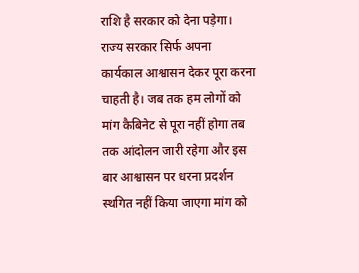राशि है सरकार को देना पड़ेगा। राज्य सरकार सिर्फ अपना कार्यकाल आश्वासन देकर पूरा करना चाहती है। जब तक हम लोगों को मांग कैबिनेट से पूरा नहीं होगा तब तक आंदोलन जारी रहेगा और इस बार आश्वासन पर धरना प्रदर्शन स्थगित नहीं किया जाएगा मांग को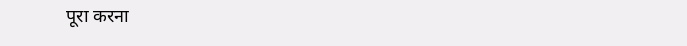पूरा करना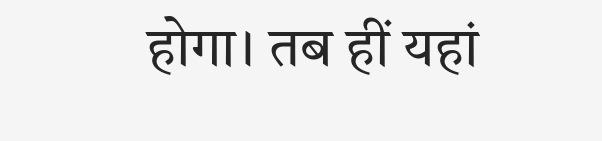होगा। तब हीं यहां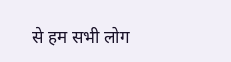से हम सभी लोग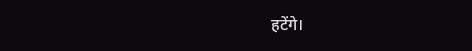हटेंगे।